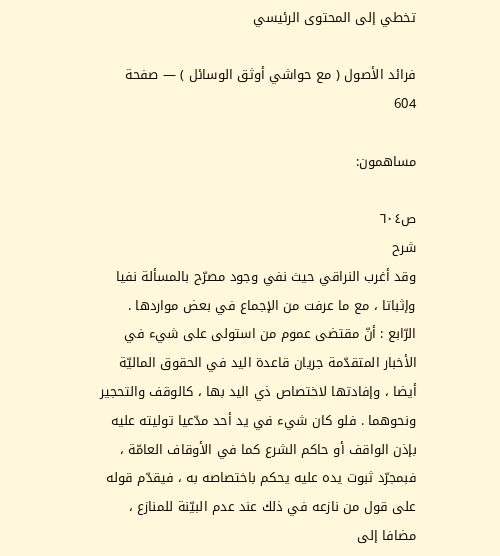تخطي إلى المحتوى الرئيسي

فرائد الأصول ( مع حواشي أوثق الوسائل ) — صفحة 604

مساهمون:

ص٦٠٤
شرح
وقد أغرب النراقي حيث نفي وجود مصرّح بالمسألة نفيا وإثباتا ، مع ما عرفت من الإجماع في بعض مواردها . الرّابع : أنّ مقتضى عموم من استولى على شيء في الأخبار المتقدّمة جريان قاعدة اليد في الحقوق الماليّة أيضا ، وإفادتها لاختصاص ذي اليد بها ، كالوقف والتحجير ونحوهما . فلو كان شيء في يد أحد مدّعيا توليته عليه بإذن الواقف أو حاكم الشرع كما في الأوقاف العامّة ، فبمجرّد ثبوت يده عليه يحكم باختصاصه به ، فيقدّم قوله على قول من نازعه في ذلك عند عدم البيّنة للمنازع ، مضافا إلى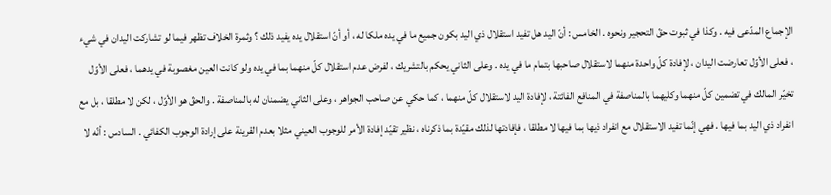الإجماع المدّعى فيه . وكذا في ثبوت حقّ التحجير ونحوه . الخامس : أنّ اليد هل تفيد استقلال ذي اليد بكون جميع ما في يده ملكا له ، أو أنّ استقلال يده يفيد ذلك ؟ وثمرة الخلاف تظهر فيما لو تشاركت اليدان في شيء ، فعلى الأوّل تعارضت اليدان ، لإفادة كلّ واحدة منهما لاستقلال صاحبها بتمام ما في يده . وعلى الثاني يحكم بالتشريك ، لفرض عدم استقلال كلّ منهما بما في يده ولو كانت العين مغصوبة في يدهما ، فعلى الأوّل تخيّر المالك في تضمين كلّ منهما وكليهما بالمناصفة في المنافع الفائتة ، لإفادة اليد لاستقلال كلّ منهما ، كما حكي عن صاحب الجواهر ، وعلى الثاني يضمنان له بالمناصفة . والحقّ هو الأوّل ، لكن لا مطلقا ، بل مع انفراد ذي اليد بما فيها . فهي إنّما تفيد الاستقلال مع انفراد ذيها بما فيها لا مطلقا ، فإفادتها لذلك مقيّدة بما ذكرناه ، نظير تقيّد إفادة الأمر للوجوب العيني مثلا بعدم القرينة على إرادة الوجوب الكفائي . السادس : أنّه لا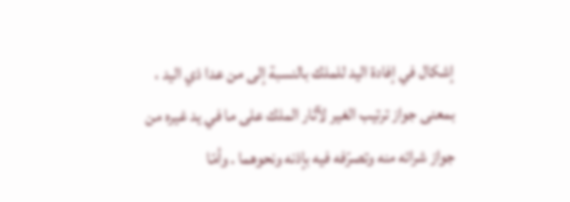إشكال في إفادة اليد للملك بالنسبة إلى من عدا ذي اليد ، بمعنى جواز ترتيب الغير لآثار الملك على ما في يد غيره من جواز شرائه منه وتصرّفه فيه بإذنه ونحوهما . وأمّا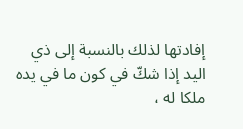إفادتها لذلك بالنسبة إلى ذي اليد إذا شكّ في كون ما في يده ملكا له ،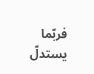فربّما يستدلّ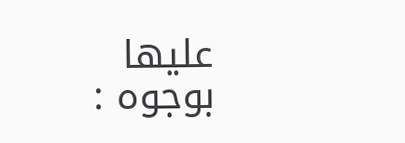عليها بوجوه :